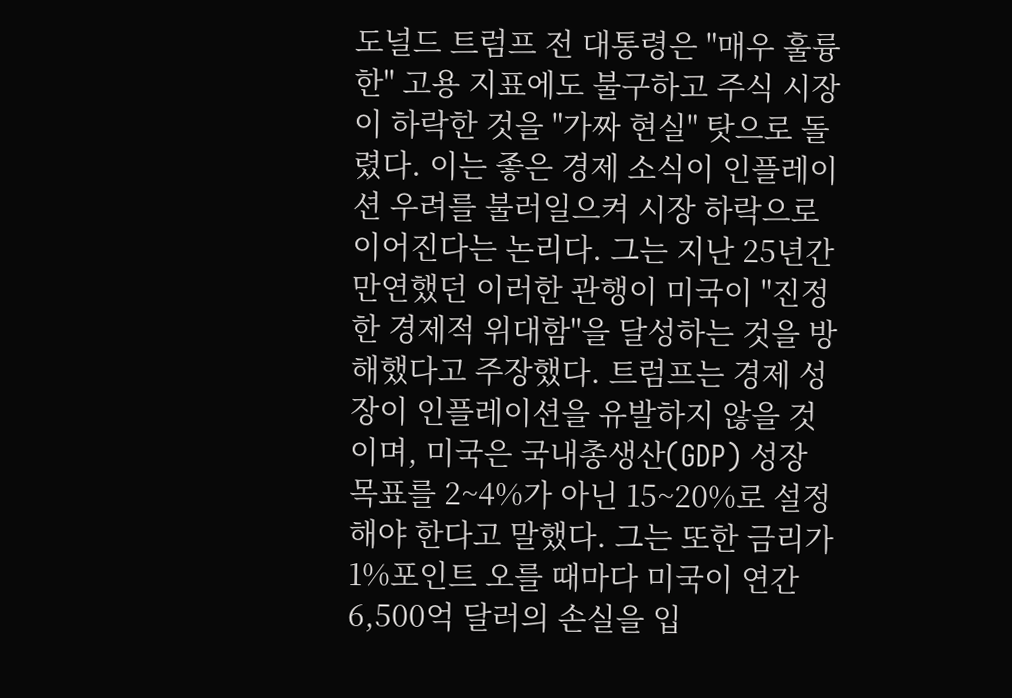도널드 트럼프 전 대통령은 "매우 훌륭한" 고용 지표에도 불구하고 주식 시장이 하락한 것을 "가짜 현실" 탓으로 돌렸다. 이는 좋은 경제 소식이 인플레이션 우려를 불러일으켜 시장 하락으로 이어진다는 논리다. 그는 지난 25년간 만연했던 이러한 관행이 미국이 "진정한 경제적 위대함"을 달성하는 것을 방해했다고 주장했다. 트럼프는 경제 성장이 인플레이션을 유발하지 않을 것이며, 미국은 국내총생산(GDP) 성장 목표를 2~4%가 아닌 15~20%로 설정해야 한다고 말했다. 그는 또한 금리가 1%포인트 오를 때마다 미국이 연간 6,500억 달러의 손실을 입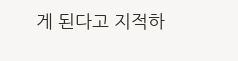게 된다고 지적하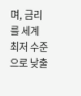며, 금리를 세계 최저 수준으로 낮출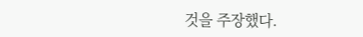것을 주장했다.